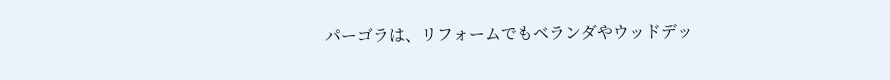パーゴラは、リフォームでもベランダやウッドデッ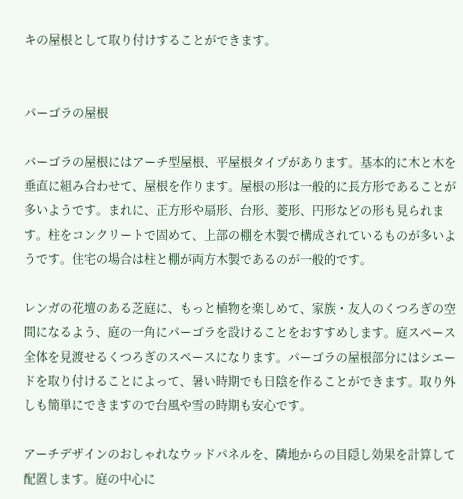キの屋根として取り付けすることができます。


パーゴラの屋根

バーゴラの屋根にはアーチ型屋根、平屋根タイプがあります。基本的に木と木を垂直に組み合わせて、屋根を作ります。屋根の形は一般的に長方形であることが多いようです。まれに、正方形や扇形、台形、菱形、円形などの形も見られます。柱をコンクリートで固めて、上部の棚を木製で構成されているものが多いようです。住宅の場合は柱と棚が両方木製であるのが一般的です。

レンガの花壇のある芝庭に、もっと植物を楽しめて、家族・友人のくつろぎの空間になるよう、庭の一角にパーゴラを設けることをおすすめします。庭スペース全体を見渡せるくつろぎのスペースになります。パーゴラの屋根部分にはシエードを取り付けることによって、暑い時期でも日陰を作ることができます。取り外しも簡単にできますので台風や雪の時期も安心です。

アーチデザインのおしゃれなウッドパネルを、隣地からの目隠し効果を計算して配置します。庭の中心に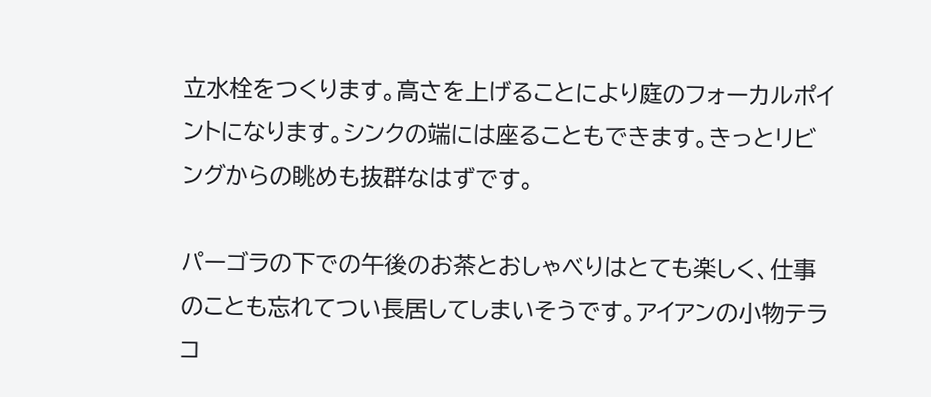立水栓をつくります。高さを上げることにより庭のフォーカルポイントになります。シンクの端には座ることもできます。きっとリビングからの眺めも抜群なはずです。

パーゴラの下での午後のお茶とおしゃべりはとても楽しく、仕事のことも忘れてつい長居してしまいそうです。アイアンの小物テラコ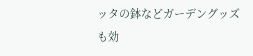ッタの鉢などガーデングッズも効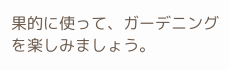果的に使って、ガーデニングを楽しみましょう。